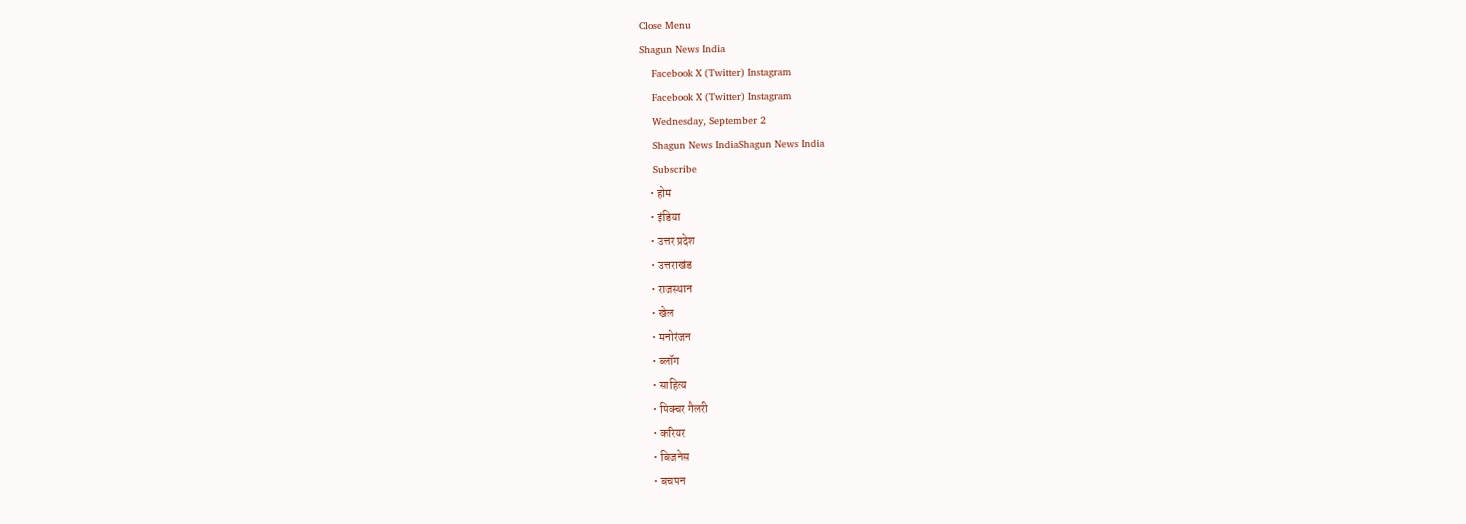Close Menu
Shagun News India
    Facebook X (Twitter) Instagram
    Facebook X (Twitter) Instagram
    Wednesday, September 2
    Shagun News IndiaShagun News India
    Subscribe
    • होम
    • इंडिया
    • उत्तर प्रदेश
    • उत्तराखंड
    • राजस्थान
    • खेल
    • मनोरंजन
    • ब्लॉग
    • साहित्य
    • पिक्चर गैलरी
    • करियर
    • बिजनेस
    • बचपन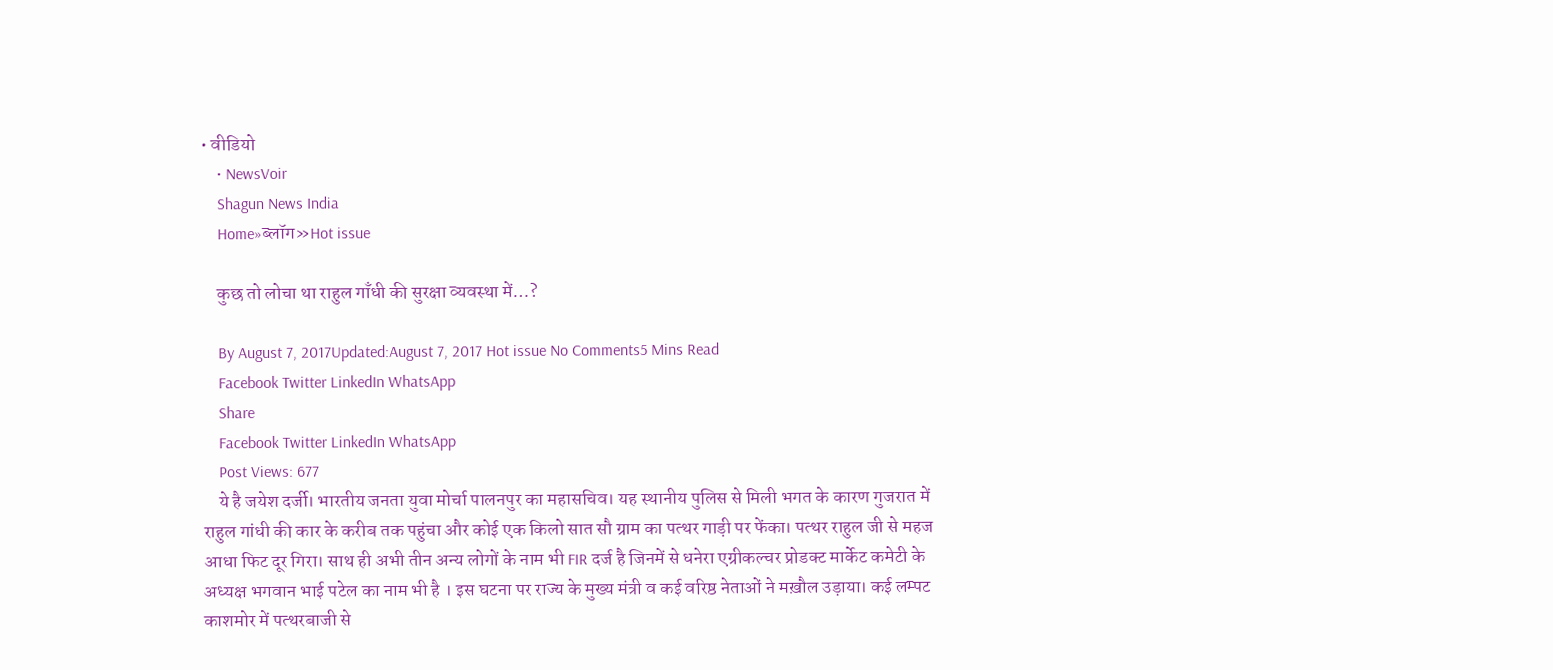• वीडियो
    • NewsVoir
    Shagun News India
    Home»ब्लॉग»Hot issue

    कुछ तो लोचा था राहुल गाँधी की सुरक्षा व्यवस्था में…?

    By August 7, 2017Updated:August 7, 2017 Hot issue No Comments5 Mins Read
    Facebook Twitter LinkedIn WhatsApp
    Share
    Facebook Twitter LinkedIn WhatsApp
    Post Views: 677
    ये है जयेश दर्जी। भारतीय जनता युवा मोर्चा पालनपुर का महासचिव। यह स्थानीय पुलिस से मिली भगत के कारण गुजरात में राहुल गांधी की कार के करीब तक पहुंचा और कोई एक किलो सात सौ ग्राम का पत्थर गाड़ी पर फेंका। पत्थर राहुल जी से महज आधा फिट दूर गिरा। साथ ही अभी तीन अन्य लोगों के नाम भी FIR दर्ज है जिनमें से धनेरा एग्रीकल्चर प्रोडक्ट मार्केट कमेटी के अध्यक्ष भगवान भाई पटेल का नाम भी है । इस घटना पर राज्य के मुख्य मंत्री व कई वरिष्ठ नेताओं ने मख़ौल उड़ाया। कई लम्पट काशमोर में पत्थरबाजी से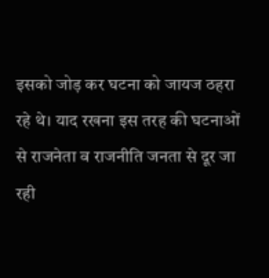इसको जोड़ कर घटना को जायज ठहरा रहे थे। याद रखना इस तरह की घटनाओं से राजनेता व राजनीति जनता से दूर जा रही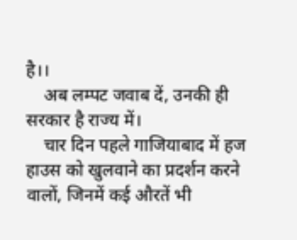है।।
    अब लम्पट जवाब दें, उनकी ही सरकार है राज्य में।
    चार दिन पहले गाजियाबाद में हज हाउस को खुलवाने का प्रदर्शन करने वालों, जिनमें कई औरतें भी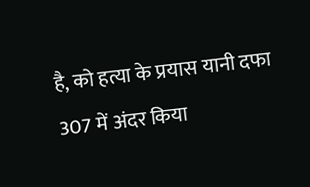है, को हत्या के प्रयास यानी दफा 307 में अंदर किया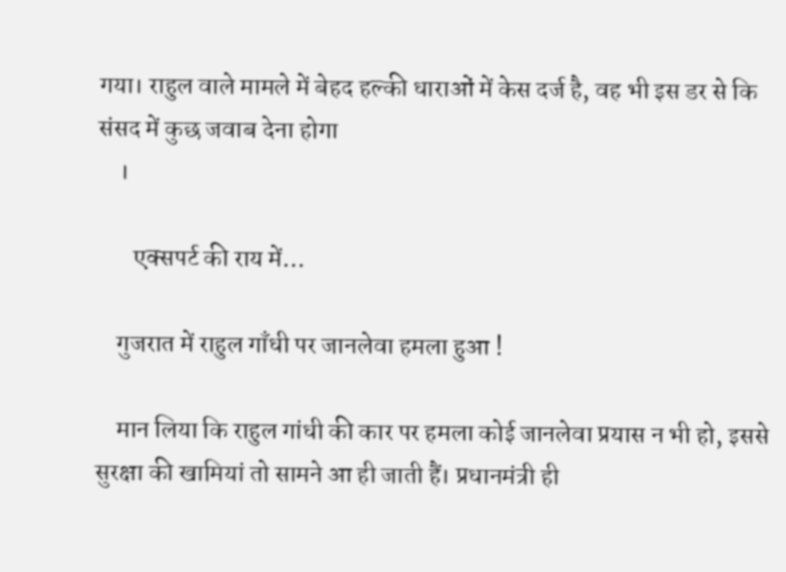गया। राहुल वाले मामले में बेहद हल्की धाराओं में केस दर्ज है, वह भी इस डर से कि संसद में कुछ जवाब देना होगा
    ।

       एक्सपर्ट की राय में…

    गुजरात में राहुल गाँधी पर जानलेवा हमला हुआ !

    मान लिया कि राहुल गांधी की कार पर हमला कोई जानलेवा प्रयास न भी हो, इससे सुरक्षा की खामियां तो सामने आ ही जाती हैं। प्रधानमंत्री ही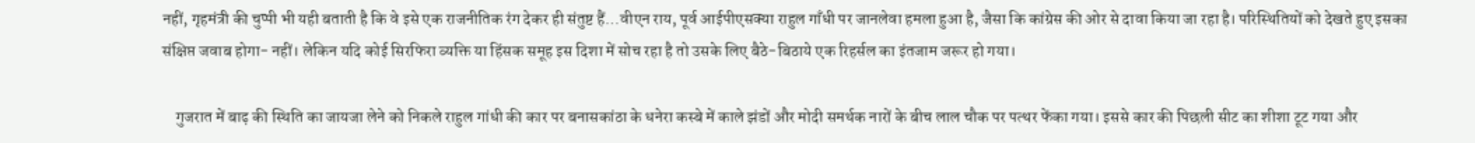नहीं, गृहमंत्री की चुप्पी भी यही बताती है कि वे इसे एक राजनीतिक रंग देकर ही संतुष्ट हैं…वीएन राय, पूर्व आईपीएसक्या राहुल गाँधी पर जानलेवा हमला हुआ है, जैसा कि कांग्रेस की ओर से दावा किया जा रहा है। परिस्थितियों को देखते हुए इसका संक्षिप्त जवाब होगा- नहीं। लेकिन यदि कोई सिरफिरा व्यक्ति या हिंसक समूह इस दिशा में सोच रहा है तो उसके लिए बैठे-बिठाये एक रिहर्सल का इंतजाम जरूर हो गया।

    गुजरात में बाढ़ की स्थिति का जायजा लेने को निकले राहुल गांधी की कार पर बनासकांठा के धनेरा कस्बे में काले झंडों और मोदी समर्थक नारों के बीच लाल चौक पर पत्थर फेंका गया। इससे कार की पिछली सीट का शीशा टूट गया और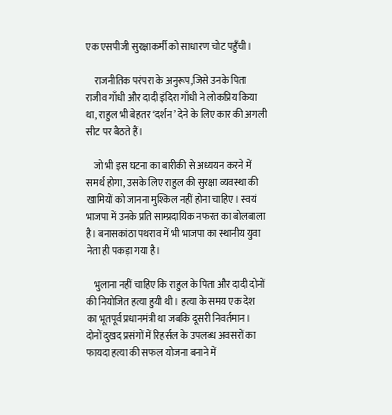एक एसपीजी सुरक्षाकर्मी को साधारण चोट पहुँची।

    राजनीतिक परंपरा के अनुरूप,जिसे उनके पिता राजीव गाँधी और दादी इंदिरा गाँधी ने लोकप्रिय किया था, राहुल भी बेहतर ‘दर्शन’ देने के लिए कार की अगली सीट पर बैठते हैं।

    जो भी इस घटना का बारीकी से अध्ययन करने में समर्थ होगा, उसके लिए राहुल की सुरक्षा व्यवस्था की खामियों को जानना मुश्किल नहीं होना चाहिए। स्वयं भाजपा में उनके प्रति साम्प्रदायिक नफरत का बोलबाला है। बनासकांठा पथराव में भी भाजपा का स्थानीय युवा नेता ही पकड़ा गया है।

    भुलाना नहीं चाहिए कि राहुल के पिता और दादी दोनों की नियोजित हत्या हुयी थी। हत्या के समय एक देश का भूतपूर्व प्रधानमंत्री था जबकि दूसरी निवर्तमान। दोनों दुखद प्रसंगों में रिहर्सल के उपलब्ध अवसरों का फायदा हत्या की सफल योजना बनाने में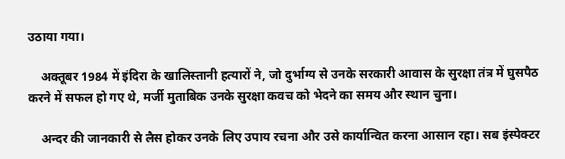उठाया गया।

    अक्तूबर 1984 में इंदिरा के खालिस्तानी हत्यारों ने, जो दुर्भाग्य से उनके सरकारी आवास के सुरक्षा तंत्र में घुसपैठ करने में सफल हो गए थे, मर्जी मुताबिक उनके सुरक्षा कवच को भेदने का समय और स्थान चुना।

    अन्दर की जानकारी से लैस होकर उनके लिए उपाय रचना और उसे कार्यान्वित करना आसान रहा। सब इंस्पेक्टर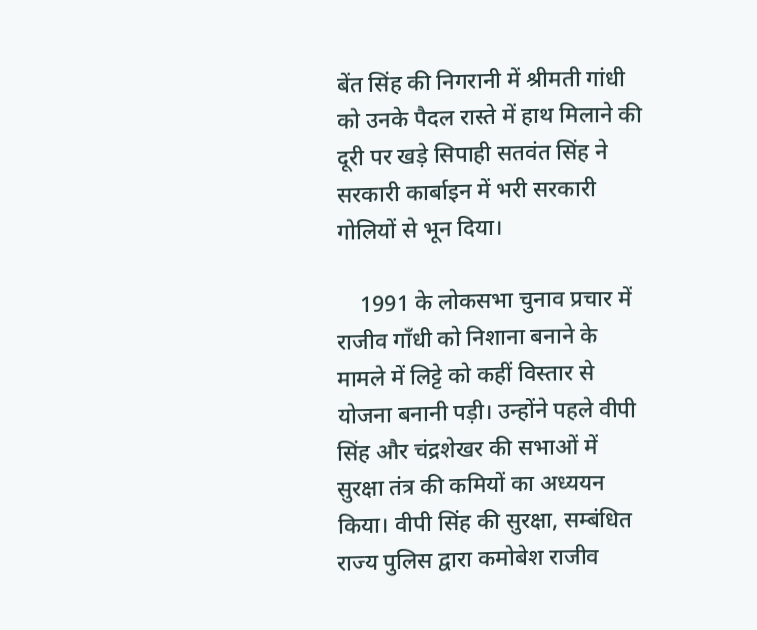बेंत सिंह की निगरानी में श्रीमती गांधी को उनके पैदल रास्ते में हाथ मिलाने की दूरी पर खड़े सिपाही सतवंत सिंह ने सरकारी कार्बाइन में भरी सरकारी गोलियों से भून दिया।

    1991 के लोकसभा चुनाव प्रचार में राजीव गाँधी को निशाना बनाने के मामले में लिट्टे को कहीं विस्तार से योजना बनानी पड़ी। उन्होंने पहले वीपी सिंह और चंद्रशेखर की सभाओं में सुरक्षा तंत्र की कमियों का अध्ययन किया। वीपी सिंह की सुरक्षा, सम्बंधित राज्य पुलिस द्वारा कमोबेश राजीव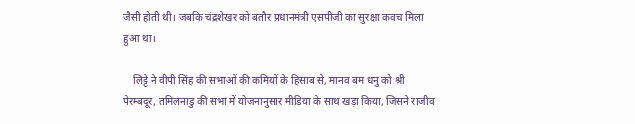जैसी होती थी। जबकि चंद्रशेखर को बतौर प्रधानमंत्री एसपीजी का सुरक्षा कवच मिला हुआ था।

    लिट्टे ने वीपी सिंह की सभाओं की कमियों के हिसाब से, मानव बम धनु को श्री पेरम्बदूर, तमिलनाडु की सभा में योजनानुसार मीडिया के साथ खड़ा किया, जिसने राजीव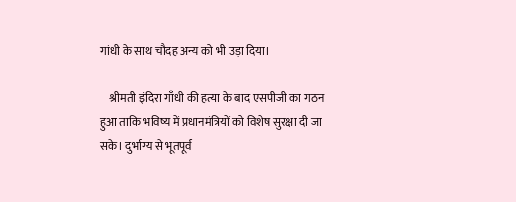गांधी के साथ चौदह अन्य को भी उड़ा दिया।

    श्रीमती इंदिरा गाँधी की हत्या के बाद एसपीजी का गठन हुआ ताकि भविष्य में प्रधानमंत्रियों को विशेष सुरक्षा दी जा सके। दुर्भाग्य से भूतपूर्व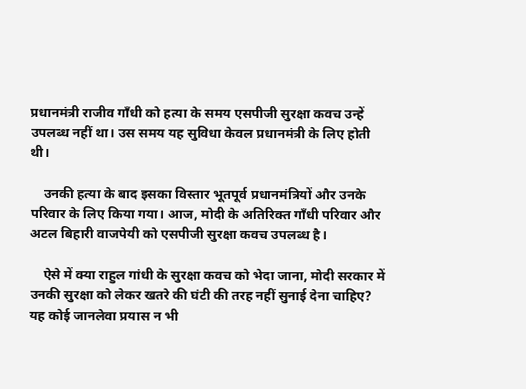प्रधानमंत्री राजीव गाँधी को हत्या के समय एसपीजी सुरक्षा कवच उन्हें उपलब्ध नहीं था। उस समय यह सुविधा केवल प्रधानमंत्री के लिए होती थी।

    उनकी हत्या के बाद इसका विस्तार भूतपूर्व प्रधानमंत्रियों और उनके परिवार के लिए किया गया। आज, मोदी के अतिरिक्त गाँधी परिवार और अटल बिहारी वाजपेयी को एसपीजी सुरक्षा कवच उपलब्ध है।

    ऐसे में क्या राहुल गांधी के सुरक्षा कवच को भेदा जाना, मोदी सरकार में उनकी सुरक्षा को लेकर खतरे की घंटी की तरह नहीं सुनाई देना चाहिए? यह कोई जानलेवा प्रयास न भी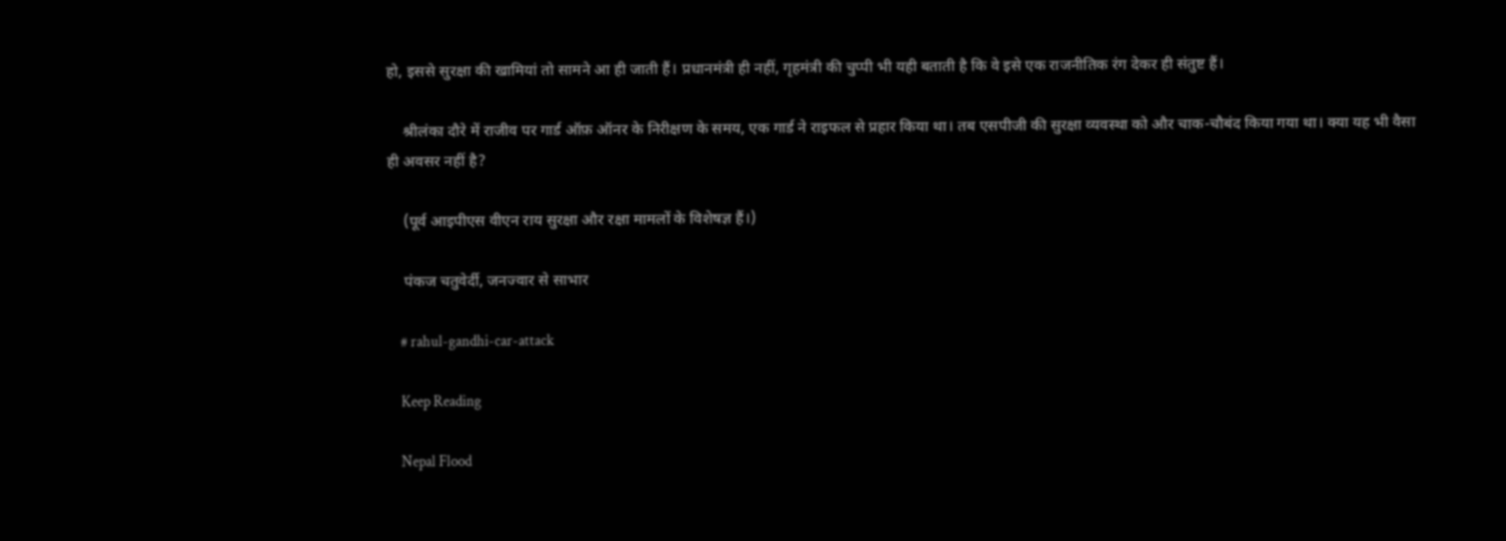हो, इससे सुरक्षा की खामियां तो सामने आ ही जाती हैं। प्रधानमंत्री ही नहीं, गृहमंत्री की चुप्पी भी यही बताती है कि वे इसे एक राजनीतिक रंग देकर ही संतुष्ट हैं।

    श्रीलंका दौरे में राजीव पर गार्ड ऑफ़ ऑनर के निरीक्षण के समय, एक गार्ड ने राइफल से प्रहार किया था। तब एसपीजी की सुरक्षा व्यवस्था को और चाक-चौबंद किया गया था। क्या यह भी वैसा ही अवसर नहीं है?

    (पूर्व आइपीएस वीएन राय सुरक्षा और रक्षा मामलों के विशेषज्ञ हैं।)

    पंकज चतुवेर्दी, जनज्वार से साभार

    # rahul-gandhi-car-attack

    Keep Reading

    Nepal Flood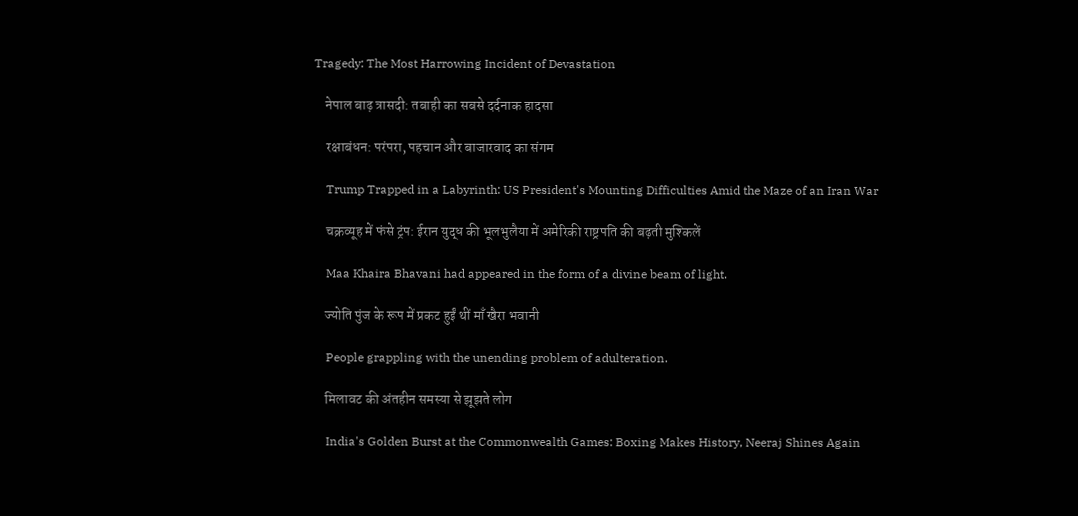Tragedy: The Most Harrowing Incident of Devastation

    नेपाल बाढ़ त्रासदी: तबाही का सबसे दर्दनाक हादसा

    रक्षाबंधन: परंपरा, पहचान और बाजारवाद का संगम

    Trump Trapped in a Labyrinth: US President's Mounting Difficulties Amid the Maze of an Iran War

    चक्रव्यूह में फंसे ट्रंप: ईरान युद्ध की भूलभुलैया में अमेरिकी राष्ट्रपति की बढ़ती मुश्किलें

    Maa Khaira Bhavani had appeared in the form of a divine beam of light.

    ज्योति पुंज के रूप में प्रकट हुईं थीं माँ खैरा भवानी

    People grappling with the unending problem of adulteration.

    मिलावट की अंतहीन समस्या से झूझते लोग

    India's Golden Burst at the Commonwealth Games: Boxing Makes History, Neeraj Shines Again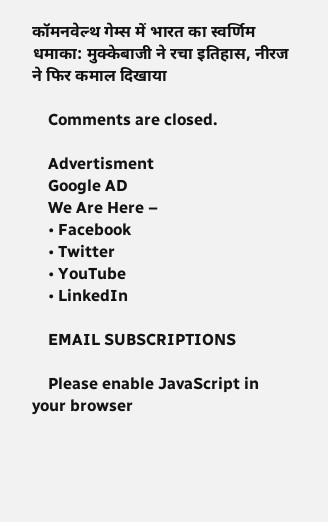कॉमनवेल्थ गेम्स में भारत का स्वर्णिम धमाका: मुक्केबाजी ने रचा इतिहास, नीरज ने फिर कमाल दिखाया

    Comments are closed.

    Advertisment
    Google AD
    We Are Here –
    • Facebook
    • Twitter
    • YouTube
    • LinkedIn

    EMAIL SUBSCRIPTIONS

    Please enable JavaScript in your browser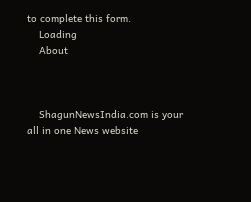to complete this form.
    Loading
    About



    ShagunNewsIndia.com is your all in one News website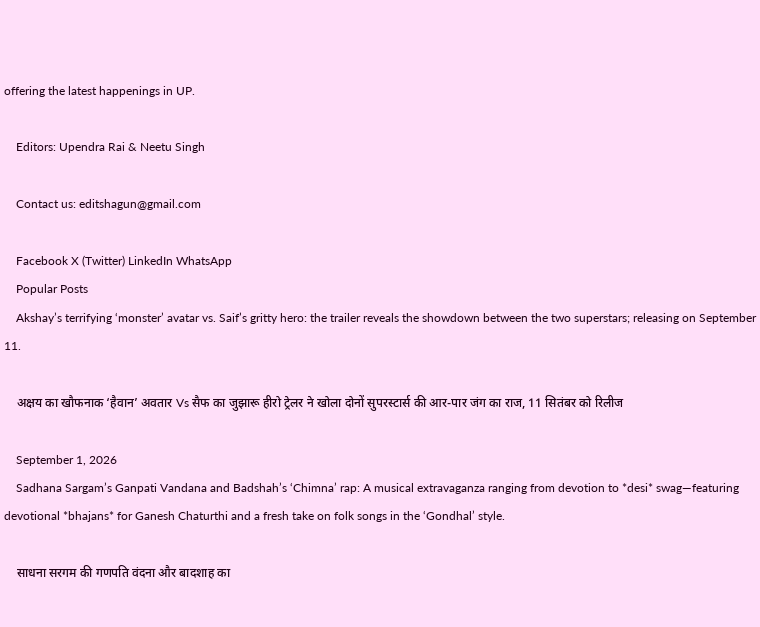offering the latest happenings in UP.

    Editors: Upendra Rai & Neetu Singh

    Contact us: editshagun@gmail.com

    Facebook X (Twitter) LinkedIn WhatsApp
    Popular Posts
    Akshay’s terrifying ‘monster’ avatar vs. Saif’s gritty hero: the trailer reveals the showdown between the two superstars; releasing on September 11.

    अक्षय का खौफनाक ‘हैवान’ अवतार Vs सैफ का जुझारू हीरो ट्रेलर ने खोला दोनों सुपरस्टार्स की आर-पार जंग का राज, 11 सितंबर को रिलीज

    September 1, 2026
    Sadhana Sargam’s Ganpati Vandana and Badshah’s ‘Chimna’ rap: A musical extravaganza ranging from devotion to *desi* swag—featuring devotional *bhajans* for Ganesh Chaturthi and a fresh take on folk songs in the ‘Gondhal’ style.

    साधना सरगम की गणपति वंदना और बादशाह का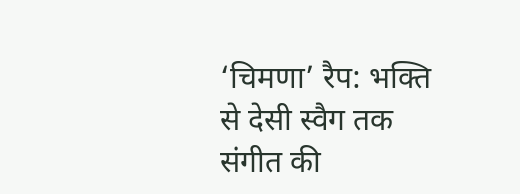‘चिमणा’ रैप: भक्ति से देसी स्वैग तक संगीत की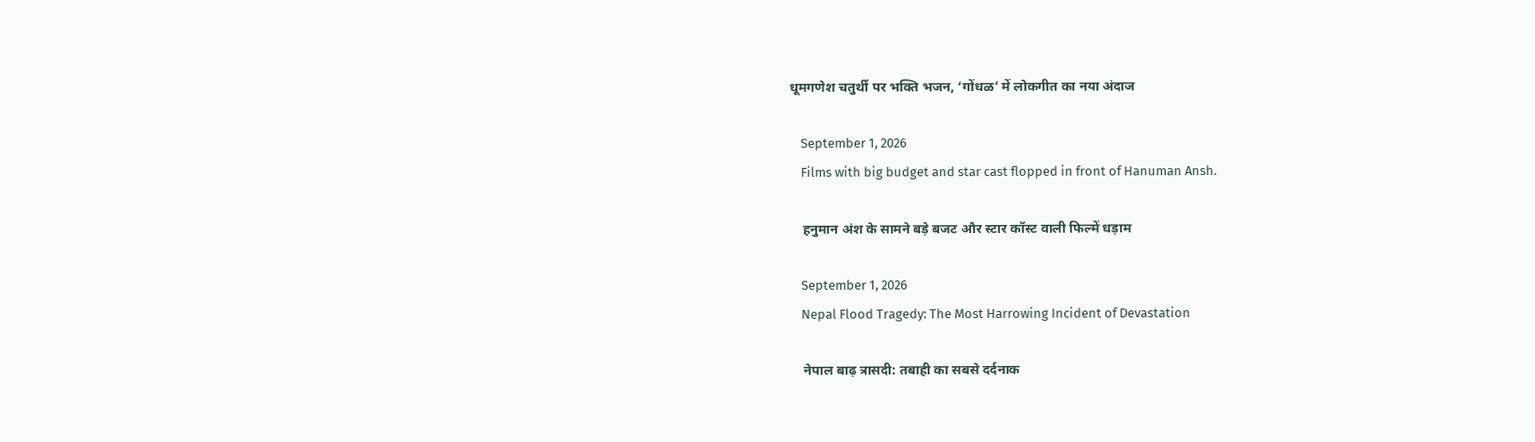धूमगणेश चतुर्थी पर भक्ति भजन, ‘गोंधळ’ में लोकगीत का नया अंदाज

    September 1, 2026
    Films with big budget and star cast flopped in front of Hanuman Ansh.

    हनुमान अंश के सामने बड़े बजट और स्टार कॉस्ट वाली फिल्में धड़ाम

    September 1, 2026
    Nepal Flood Tragedy: The Most Harrowing Incident of Devastation

    नेपाल बाढ़ त्रासदी: तबाही का सबसे दर्दनाक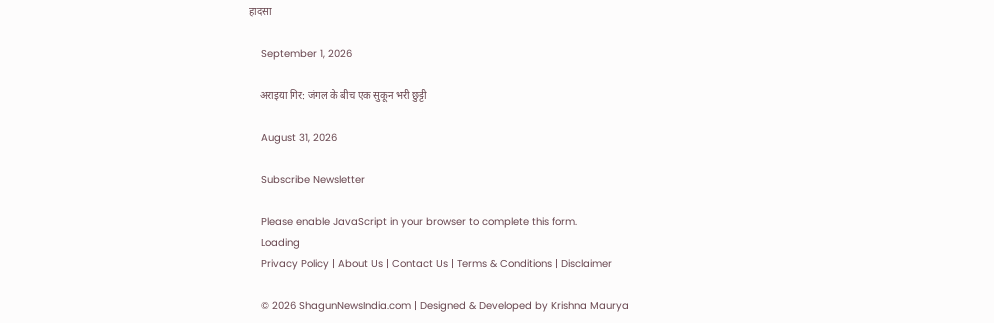हादसा

    September 1, 2026

    अराइया गिर: जंगल के बीच एक सुकून भरी छुट्टी

    August 31, 2026

    Subscribe Newsletter

    Please enable JavaScript in your browser to complete this form.
    Loading
    Privacy Policy | About Us | Contact Us | Terms & Conditions | Disclaimer

    © 2026 ShagunNewsIndia.com | Designed & Developed by Krishna Maurya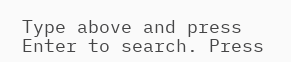Type above and press Enter to search. Press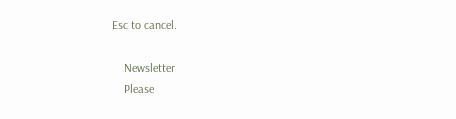Esc to cancel.

    Newsletter
    Please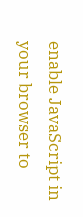enable JavaScript in your browser to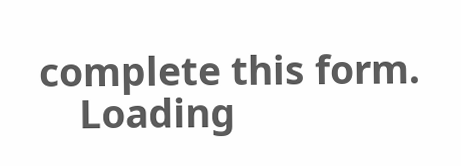complete this form.
    Loading